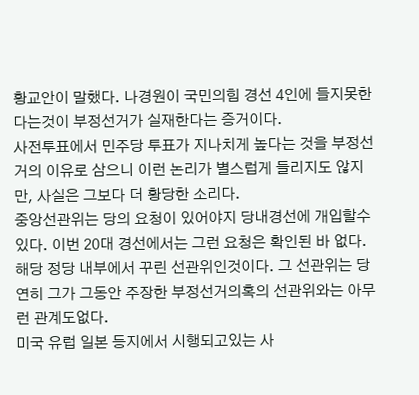황교안이 말했다. 나경원이 국민의힘 경선 4인에 들지못한다는것이 부정선거가 실재한다는 증거이다.
사전투표에서 민주당 투표가 지나치게 높다는 것을 부정선거의 이유로 삼으니 이런 논리가 별스럽게 들리지도 않지만, 사실은 그보다 더 황당한 소리다.
중앙선관위는 당의 요청이 있어야지 당내경선에 개입할수있다. 이번 20대 경선에서는 그런 요청은 확인된 바 없다. 해당 정당 내부에서 꾸린 선관위인것이다. 그 선관위는 당연히 그가 그동안 주장한 부정선거의혹의 선관위와는 아무런 관계도없다.
미국 유럽 일본 등지에서 시행되고있는 사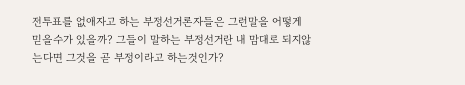전투표를 없애자고 하는 부정선거론자들은 그런말을 어떻게 믿을수가 있을까? 그들이 말하는 부정선거란 내 맘대로 되지않는다면 그것을 곧 부정이라고 하는것인가?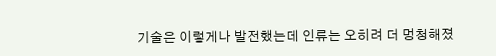기술은 이렇게나 발전했는데 인류는 오히려 더 멍청해졌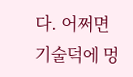다. 어쩌면 기술덕에 멍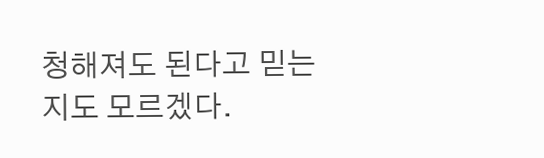청해져도 된다고 믿는지도 모르겠다.